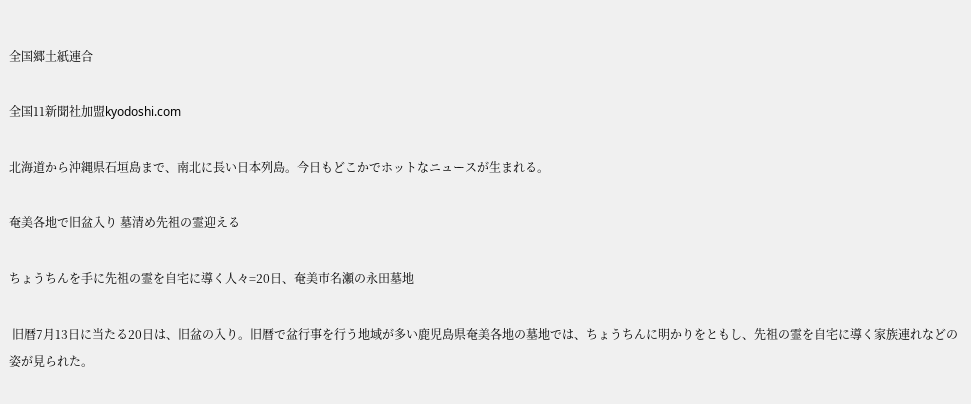全国郷土紙連合

全国11新聞社加盟kyodoshi.com

北海道から沖縄県石垣島まで、南北に長い日本列島。今日もどこかでホットなニュースが生まれる。

奄美各地で旧盆入り 墓清め先祖の霊迎える

ちょうちんを手に先祖の霊を自宅に導く人々=20日、奄美市名瀬の永田墓地

 旧暦7月13日に当たる20日は、旧盆の入り。旧暦で盆行事を行う地域が多い鹿児島県奄美各地の墓地では、ちょうちんに明かりをともし、先祖の霊を自宅に導く家族連れなどの姿が見られた。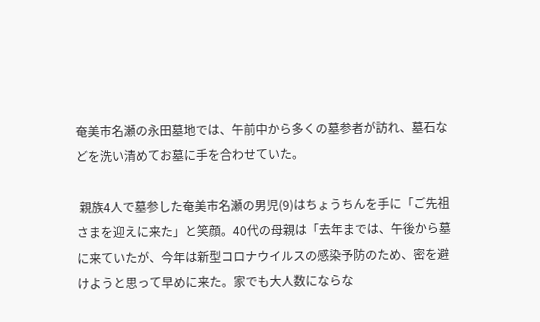奄美市名瀬の永田墓地では、午前中から多くの墓参者が訪れ、墓石などを洗い清めてお墓に手を合わせていた。

 親族4人で墓参した奄美市名瀬の男児(9)はちょうちんを手に「ご先祖さまを迎えに来た」と笑顔。40代の母親は「去年までは、午後から墓に来ていたが、今年は新型コロナウイルスの感染予防のため、密を避けようと思って早めに来た。家でも大人数にならな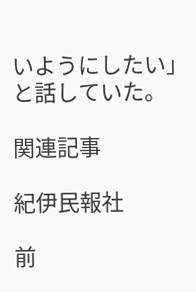いようにしたい」と話していた。

関連記事

紀伊民報社

前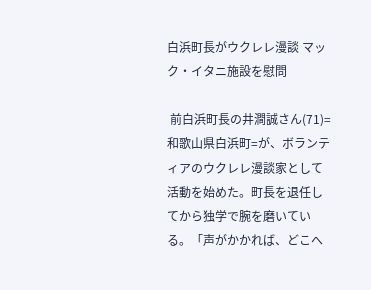白浜町長がウクレレ漫談 マック・イタニ施設を慰問

 前白浜町長の井澗誠さん(71)=和歌山県白浜町=が、ボランティアのウクレレ漫談家として活動を始めた。町長を退任してから独学で腕を磨いている。「声がかかれば、どこへ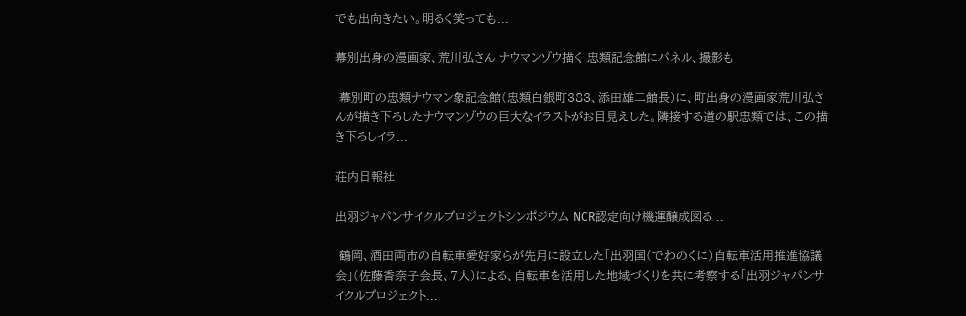でも出向きたい。明るく笑っても...

幕別出身の漫画家、荒川弘さん ナウマンゾウ描く 忠類記念館にパネル、撮影も

 幕別町の忠類ナウマン象記念館(忠類白銀町383、添田雄二館長)に、町出身の漫画家荒川弘さんが描き下ろしたナウマンゾウの巨大なイラストがお目見えした。隣接する道の駅忠類では、この描き下ろしイラ...

荘内日報社

出羽ジャパンサイクルプロジェクトシンポジウム NCR認定向け機運醸成図る ..

 鶴岡、酒田両市の自転車愛好家らが先月に設立した「出羽国(でわのくに)自転車活用推進協議会」(佐藤香奈子会長、7人)による、自転車を活用した地域づくりを共に考察する「出羽ジャパンサイクルプロジェクト...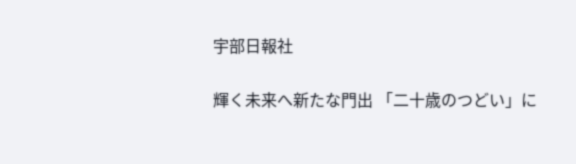宇部日報社

輝く未来へ新たな門出 「二十歳のつどい」に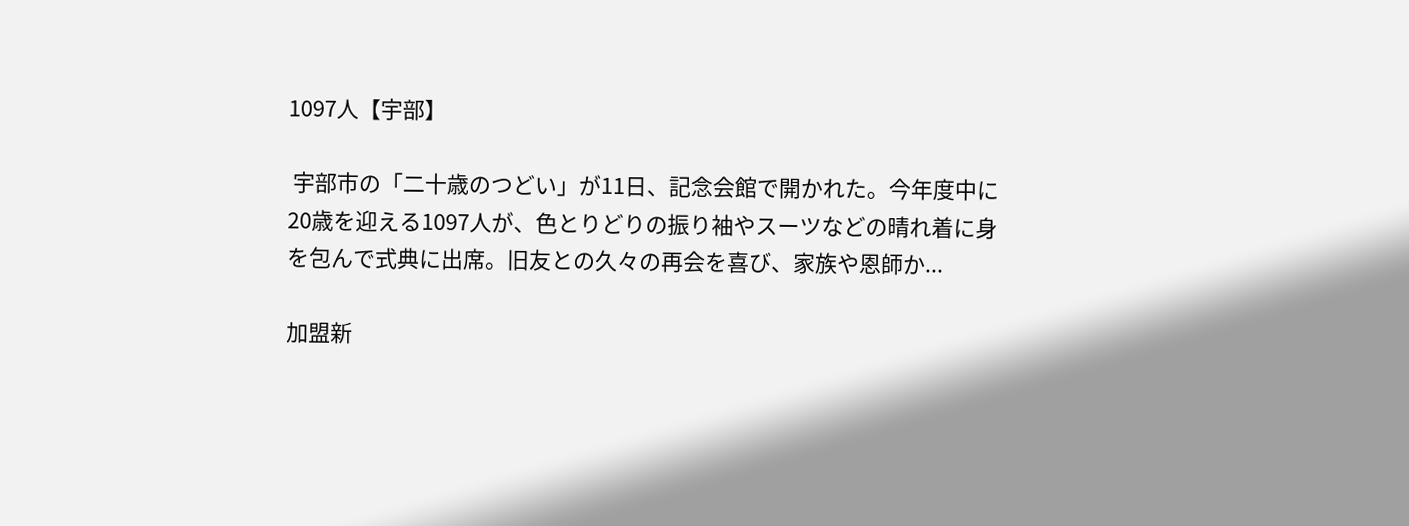1097人【宇部】

 宇部市の「二十歳のつどい」が11日、記念会館で開かれた。今年度中に20歳を迎える1097人が、色とりどりの振り袖やスーツなどの晴れ着に身を包んで式典に出席。旧友との久々の再会を喜び、家族や恩師か...

加盟新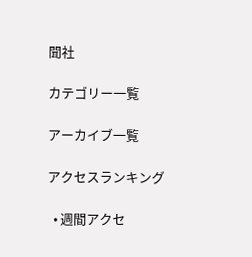聞社

カテゴリー一覧

アーカイブ一覧

アクセスランキング

  • 週間アクセ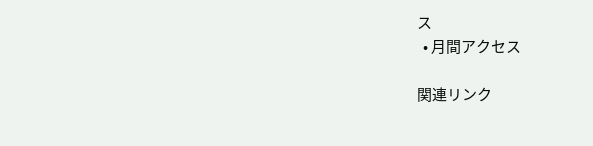ス
  • 月間アクセス

関連リンク